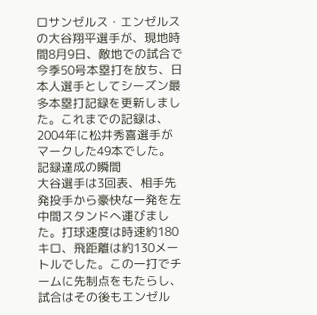ロサンゼルス・エンゼルスの大谷翔平選手が、現地時間8月9日、敵地での試合で今季50号本塁打を放ち、日本人選手としてシーズン最多本塁打記録を更新しました。これまでの記録は、2004年に松井秀喜選手がマークした49本でした。
記録達成の瞬間
大谷選手は3回表、相手先発投手から豪快な一発を左中間スタンドへ運びました。打球速度は時速約180キロ、飛距離は約130メートルでした。この一打でチームに先制点をもたらし、試合はその後もエンゼル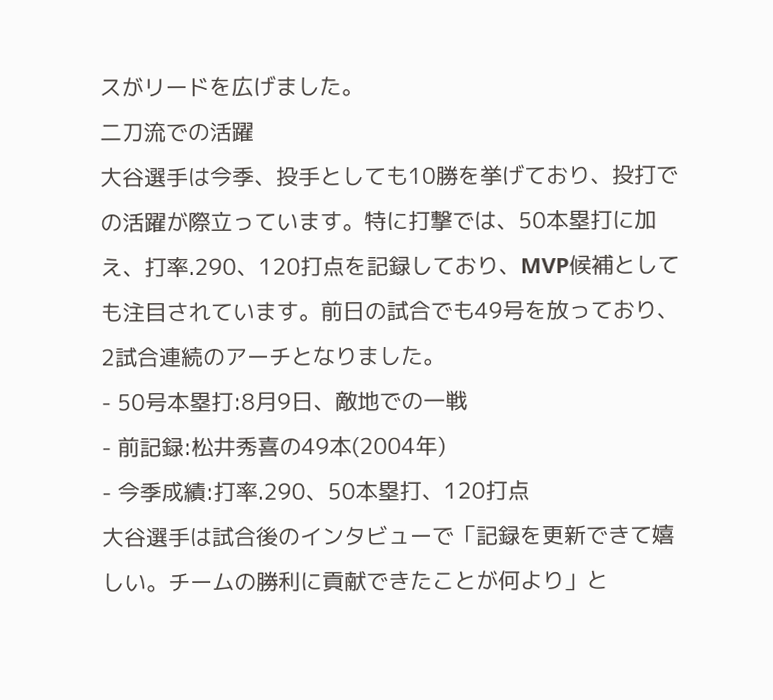スがリードを広げました。
二刀流での活躍
大谷選手は今季、投手としても10勝を挙げており、投打での活躍が際立っています。特に打撃では、50本塁打に加え、打率.290、120打点を記録しており、MVP候補としても注目されています。前日の試合でも49号を放っており、2試合連続のアーチとなりました。
- 50号本塁打:8月9日、敵地での一戦
- 前記録:松井秀喜の49本(2004年)
- 今季成績:打率.290、50本塁打、120打点
大谷選手は試合後のインタビューで「記録を更新できて嬉しい。チームの勝利に貢献できたことが何より」と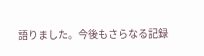語りました。今後もさらなる記録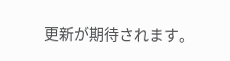更新が期待されます。